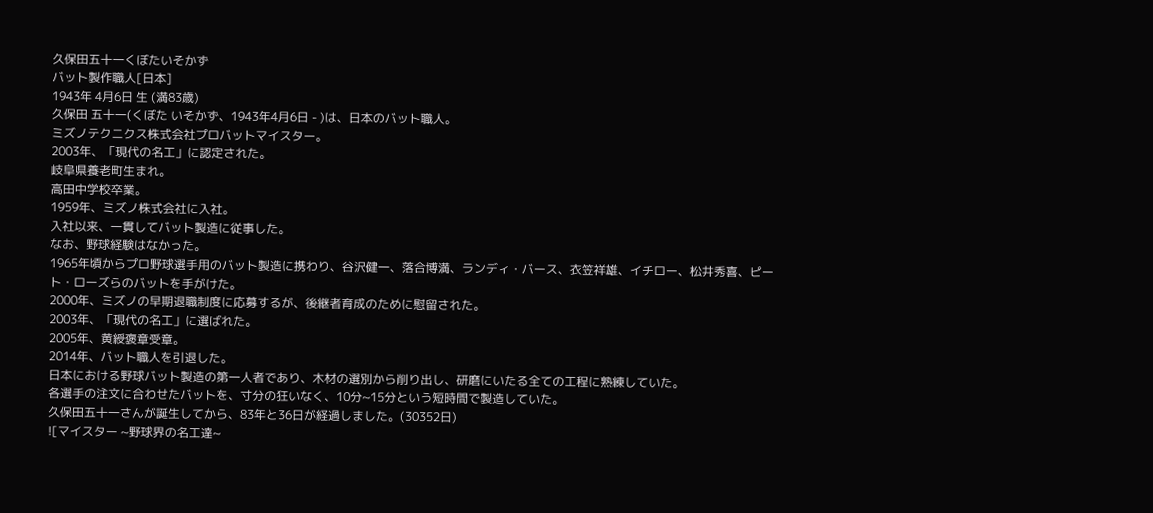久保田五十一くぼたいそかず
バット製作職人[日本]
1943年 4月6日 生 (満83歳)
久保田 五十一(くぼた いそかず、1943年4月6日 - )は、日本のバット職人。
ミズノテクニクス株式会社プロバットマイスター。
2003年、「現代の名工」に認定された。
岐阜県養老町生まれ。
高田中学校卒業。
1959年、ミズノ株式会社に入社。
入社以来、一貫してバット製造に従事した。
なお、野球経験はなかった。
1965年頃からプロ野球選手用のバット製造に携わり、谷沢健一、落合博満、ランディ・バース、衣笠祥雄、イチロー、松井秀喜、ピート・ローズらのバットを手がけた。
2000年、ミズノの早期退職制度に応募するが、後継者育成のために慰留された。
2003年、「現代の名工」に選ばれた。
2005年、黄綬褒章受章。
2014年、バット職人を引退した。
日本における野球バット製造の第一人者であり、木材の選別から削り出し、研磨にいたる全ての工程に熟練していた。
各選手の注文に合わせたバットを、寸分の狂いなく、10分~15分という短時間で製造していた。
久保田五十一さんが誕生してから、83年と36日が経過しました。(30352日)
![マイスター ~野球界の名工達~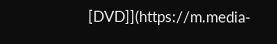[DVD]](https://m.media-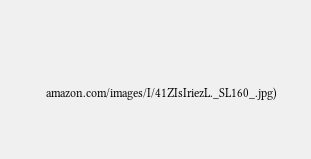amazon.com/images/I/41ZIsIriezL._SL160_.jpg)